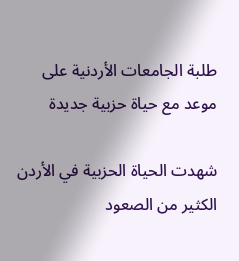طلبة الجامعات الأردنية على موعد مع حياة حزبية جديدة

شهدت الحياة الحزبية في الأردن الكثير من الصعود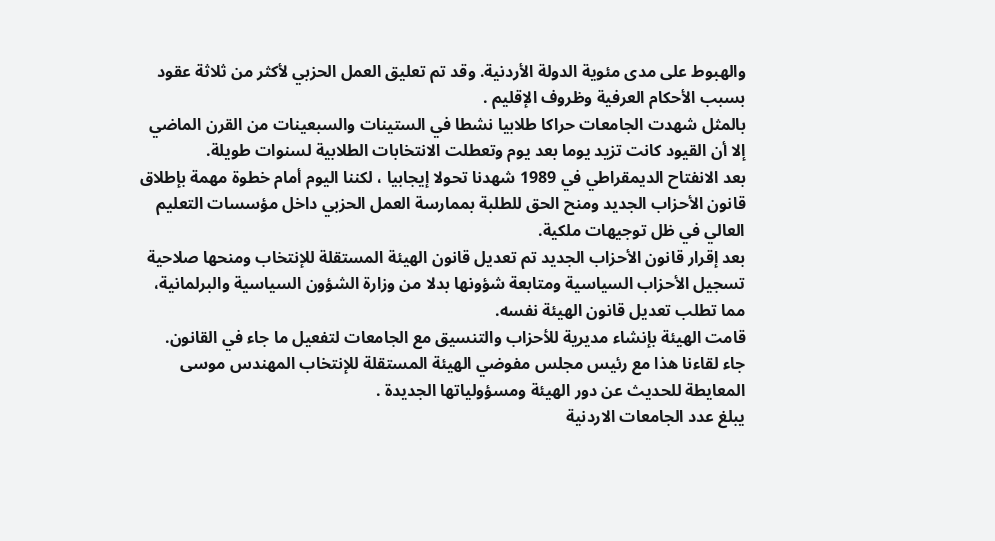والهبوط على مدى مئوية الدولة الأردنية. وقد تم تعليق العمل الحزبي لأكثر من ثلاثة عقود بسبب الأحكام العرفية وظروف الإقليم .
بالمثل شهدت الجامعات حراكا طلابيا نشطا في الستينات والسبعينات من القرن الماضي إلا أن القيود كانت تزيد يوما بعد يوم وتعطلت الانتخابات الطلابية لسنوات طويلة.
بعد الانفتاح الديمقراطي في 1989 شهدنا تحولا إيجابيا ، لكننا اليوم أمام خطوة مهمة بإطلاق قانون الأحزاب الجديد ومنح الحق للطلبة بممارسة العمل الحزبي داخل مؤسسات التعليم العالي في ظل توجيهات ملكية.
بعد إقرار قانون الأحزاب الجديد تم تعديل قانون الهيئة المستقلة للإنتخاب ومنحها صلاحية تسجيل الأحزاب السياسية ومتابعة شؤونها بدلا من وزارة الشؤون السياسية والبرلمانية، مما تطلب تعديل قانون الهيئة نفسه.
قامت الهيئة بإنشاء مديرية للأحزاب والتنسيق مع الجامعات لتفعيل ما جاء في القانون.
جاء لقاءنا هذا مع رئيس مجلس مفوضي الهيئة المستقلة للإنتخاب المهندس موسى المعايطة للحديث عن دور الهيئة ومسؤولياتها الجديدة .
يبلغ عدد الجامعات الاردنية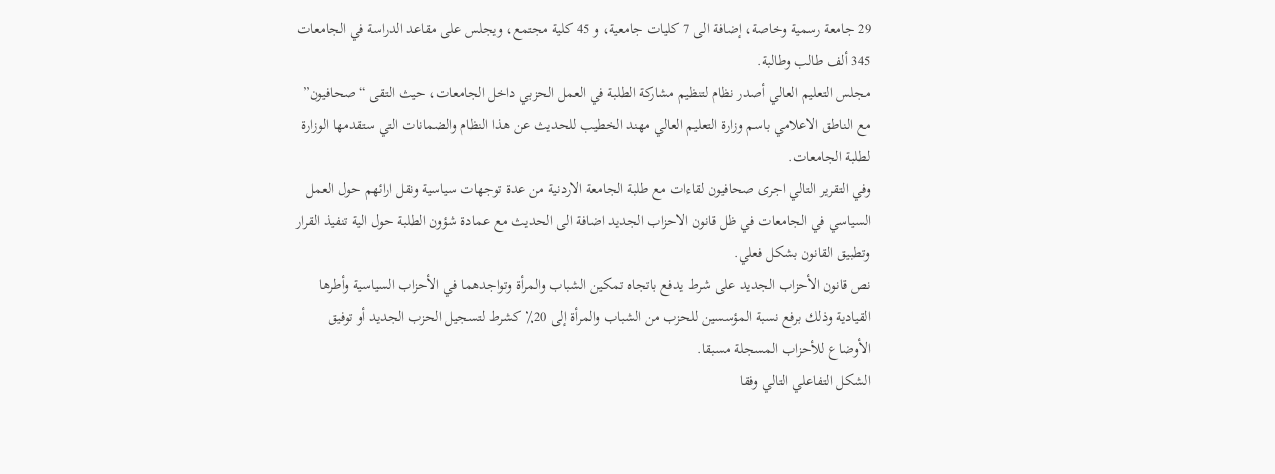29 جامعة رسمية وخاصة، إضافة الى 7 كليات جامعية، و 45 كلية مجتمع، ويجلس على مقاعد الدراسة في الجامعات 345 ألف طالب وطالبة.
مجلس التعليم العالي أصدر نظام لتنظيم مشاركة الطلبة في العمل الحزبي داخل الجامعات، حيث التقى “صحافيون” مع الناطق الاعلامي باسم وزارة التعليم العالي مهند الخطيب للحديث عن هذا النظام والضمانات التي ستقدمها الوزارة لطلبة الجامعات.
وفي التقرير التالي اجرى صحافيون لقاءات مع طلبة الجامعة الاردنية من عدة توجهات سياسية ونقل ارائهم حول العمل السياسي في الجامعات في ظل قانون الاحزاب الجديد اضافة الى الحديث مع عمادة شؤون الطلبة حول الية تنفيذ القرار وتطبيق القانون بشكل فعلي.
نص قانون الأحزاب الجديد على شرط يدفع باتجاه تمكين الشباب والمرأة وتواجدهما في الأحزاب السياسية وأطرها القيادية وذلك برفع نسبة المؤسسين للحزب من الشباب والمرأة إلى 20٪ كشرط لتسجيل الحزب الجديد أو توفيق الأوضاع للأحزاب المسجلة مسبقا.
الشكل التفاعلي التالي وفقا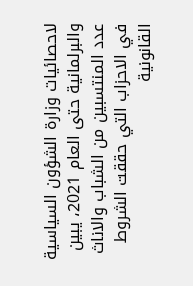لاحصائيات وزارة الشؤون السياسية والبرلمانية حتى العام 2021، يبين عدد المنتسبين من الشباب والاناث في الاحزاب التي حققت الشروط القانونية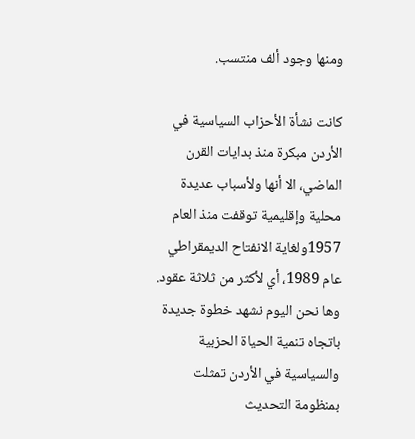ومنها وجود ألف منتسب.

كانت نشأة الأحزاب السياسية في الأردن مبكرة منذ بدايات القرن الماضي، الا أنها ولأسباب عديدة محلية وإقليمية توقفت منذ العام 1957ولغاية الانفتاح الديمقراطي عام 1989، أي لأكثر من ثلاثة عقود.
وها نحن اليوم نشهد خطوة جديدة باتجاه تنمية الحياة الحزبية والسياسية في الأردن تمثلت بمنظومة التحديث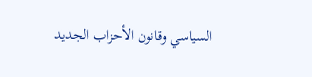السياسي وقانون الأحزاب الجديد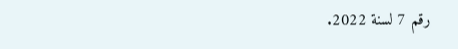رقم 7 لسنة 2022.